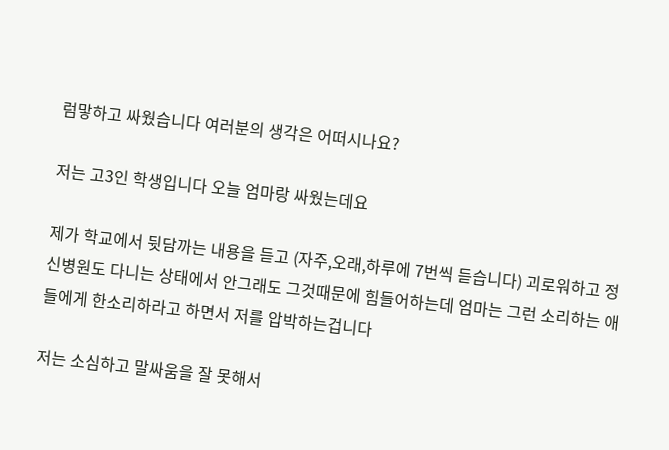럼맣하고 싸웠습니다 여러분의 생각은 어떠시나요?

저는 고3인 학생입니다 오늘 엄마랑 싸웠는데요

제가 학교에서 뒷담까는 내용을 듣고 (자주,오래,하루에 7번씩 듣습니다) 괴로워하고 정신병원도 다니는 상태에서 안그래도 그것때문에 힘들어하는데 엄마는 그런 소리하는 애들에게 한소리하라고 하면서 저를 압박하는겁니다

저는 소심하고 말싸움을 잘 못해서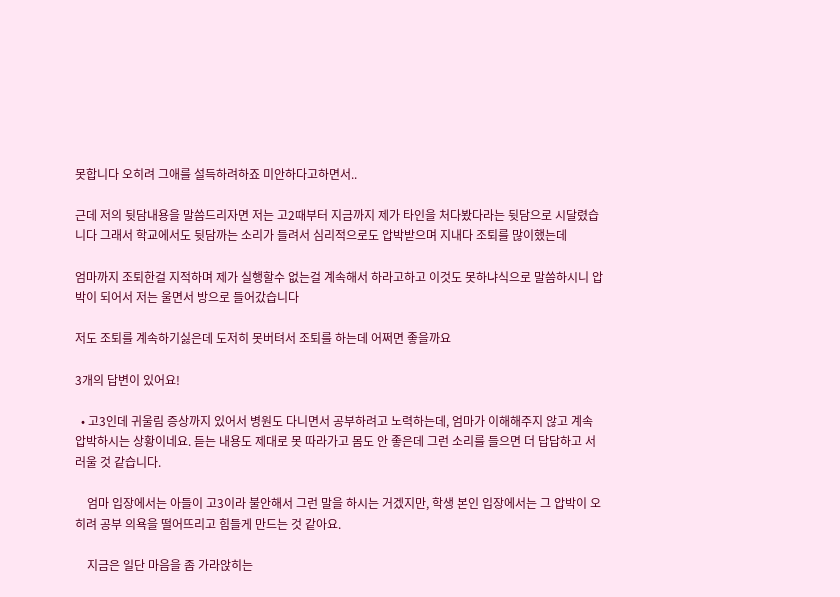못합니다 오히려 그애를 설득하려하죠 미안하다고하면서..

근데 저의 뒷담내용을 말씀드리자면 저는 고2때부터 지금까지 제가 타인을 처다봤다라는 뒷담으로 시달렸습니다 그래서 학교에서도 뒷담까는 소리가 들려서 심리적으로도 압박받으며 지내다 조퇴를 많이했는데

엄마까지 조퇴한걸 지적하며 제가 실행할수 없는걸 계속해서 하라고하고 이것도 못하냐식으로 말씀하시니 압박이 되어서 저는 울면서 방으로 들어갔습니다

저도 조퇴를 계속하기싫은데 도저히 못버텨서 조퇴를 하는데 어쩌면 좋을까요

3개의 답변이 있어요!

  • 고3인데 귀울림 증상까지 있어서 병원도 다니면서 공부하려고 노력하는데, 엄마가 이해해주지 않고 계속 압박하시는 상황이네요. 듣는 내용도 제대로 못 따라가고 몸도 안 좋은데 그런 소리를 들으면 더 답답하고 서러울 것 같습니다.

    엄마 입장에서는 아들이 고3이라 불안해서 그런 말을 하시는 거겠지만, 학생 본인 입장에서는 그 압박이 오히려 공부 의욕을 떨어뜨리고 힘들게 만드는 것 같아요.

    지금은 일단 마음을 좀 가라앉히는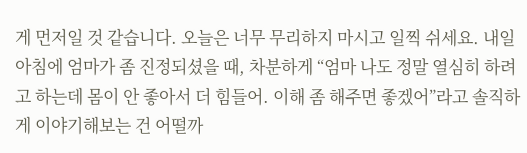게 먼저일 것 같습니다. 오늘은 너무 무리하지 마시고 일찍 쉬세요. 내일 아침에 엄마가 좀 진정되셨을 때, 차분하게 “엄마 나도 정말 열심히 하려고 하는데 몸이 안 좋아서 더 힘들어. 이해 좀 해주면 좋겠어”라고 솔직하게 이야기해보는 건 어떨까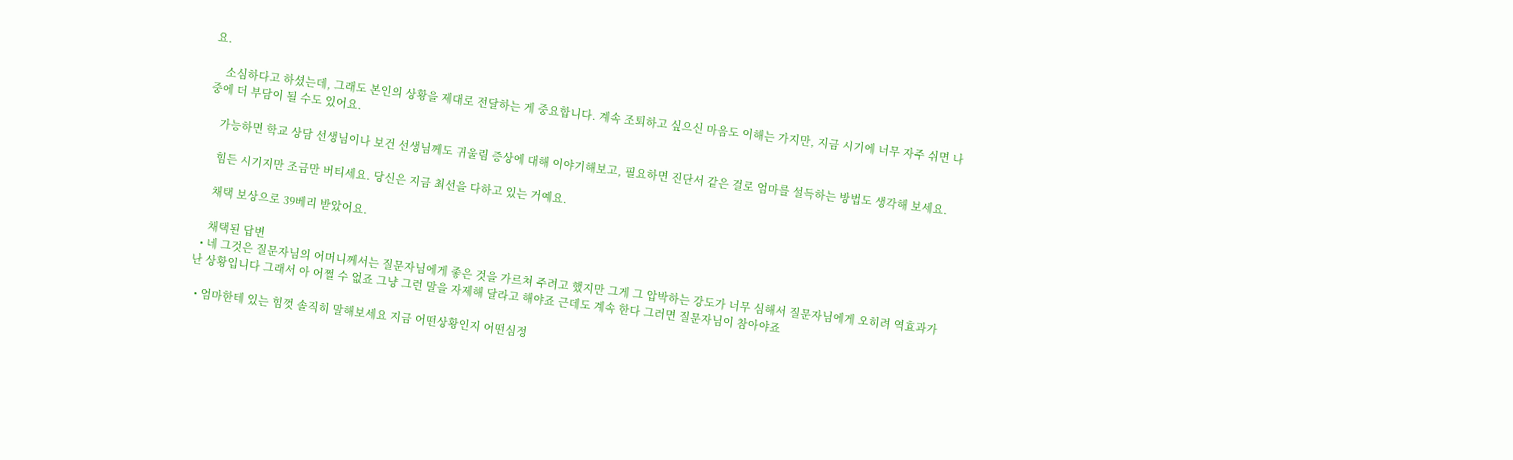요.

    소심하다고 하셨는데, 그래도 본인의 상황을 제대로 전달하는 게 중요합니다. 계속 조퇴하고 싶으신 마음도 이해는 가지만, 지금 시기에 너무 자주 쉬면 나중에 더 부담이 될 수도 있어요.

    가능하면 학교 상담 선생님이나 보건 선생님께도 귀울림 증상에 대해 이야기해보고, 필요하면 진단서 같은 걸로 엄마를 설득하는 방법도 생각해 보세요.

    힘든 시기지만 조금만 버티세요. 당신은 지금 최선을 다하고 있는 거예요.

    채택 보상으로 39베리 받았어요.

    채택된 답변
  • 네 그것은 질문자님의 어머니께서는 질문자님에게 좋은 것을 가르쳐 주려고 했지만 그게 그 압박하는 강도가 너무 심해서 질문자님에게 오히려 역효과가 난 상황입니다 그래서 아 어쩔 수 없죠 그냥 그런 말을 자제해 달라고 해야죠 근데도 계속 한다 그러면 질문자님이 참아야죠

  • 엄마한테 있는 힘껏 솔직히 말해보세요 지금 어떤상황인지 어떤심정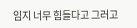임지 너무 힘들다고 그러고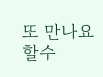또 만나요 할수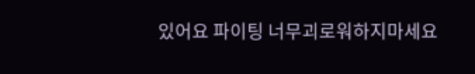있어요 파이팅 너무괴로워하지마세요